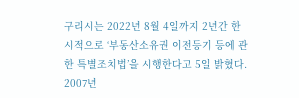구리시는 2022년 8월 4일까지 2년간 한시적으로 ‘부동산소유권 이전등기 등에 관한 특별조치법’을 시행한다고 5일 밝혔다. 2007년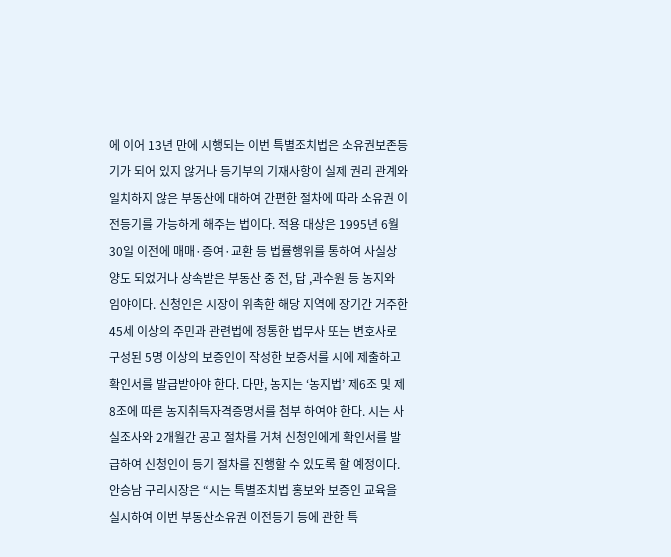에 이어 13년 만에 시행되는 이번 특별조치법은 소유권보존등기가 되어 있지 않거나 등기부의 기재사항이 실제 권리 관계와 일치하지 않은 부동산에 대하여 간편한 절차에 따라 소유권 이전등기를 가능하게 해주는 법이다. 적용 대상은 1995년 6월 30일 이전에 매매·증여·교환 등 법률행위를 통하여 사실상 양도 되었거나 상속받은 부동산 중 전, 답 ,과수원 등 농지와 임야이다. 신청인은 시장이 위촉한 해당 지역에 장기간 거주한 45세 이상의 주민과 관련법에 정통한 법무사 또는 변호사로 구성된 5명 이상의 보증인이 작성한 보증서를 시에 제출하고 확인서를 발급받아야 한다. 다만, 농지는 ‘농지법’ 제6조 및 제8조에 따른 농지취득자격증명서를 첨부 하여야 한다. 시는 사실조사와 2개월간 공고 절차를 거쳐 신청인에게 확인서를 발급하여 신청인이 등기 절차를 진행할 수 있도록 할 예정이다. 안승남 구리시장은 “시는 특별조치법 홍보와 보증인 교육을 실시하여 이번 부동산소유권 이전등기 등에 관한 특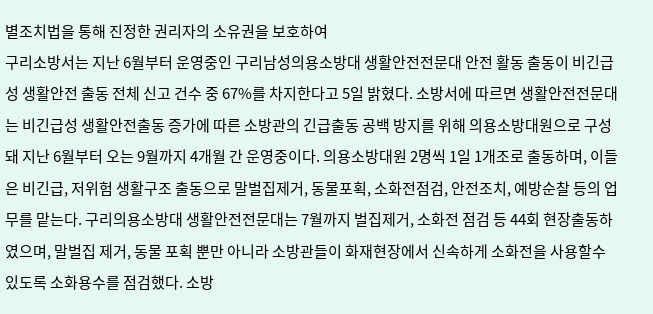별조치법을 통해 진정한 권리자의 소유권을 보호하여
구리소방서는 지난 6월부터 운영중인 구리남성의용소방대 생활안전전문대 안전 활동 출동이 비긴급성 생활안전 출동 전체 신고 건수 중 67%를 차지한다고 5일 밝혔다. 소방서에 따르면 생활안전전문대는 비긴급성 생활안전출동 증가에 따른 소방관의 긴급출동 공백 방지를 위해 의용소방대원으로 구성돼 지난 6월부터 오는 9월까지 4개월 간 운영중이다. 의용소방대원 2명씩 1일 1개조로 출동하며, 이들은 비긴급, 저위험 생활구조 출동으로 말벌집제거, 동물포획, 소화전점검, 안전조치, 예방순찰 등의 업무를 맡는다. 구리의용소방대 생활안전전문대는 7월까지 벌집제거, 소화전 점검 등 44회 현장출동하였으며, 말벌집 제거, 동물 포획 뿐만 아니라 소방관들이 화재현장에서 신속하게 소화전을 사용할수 있도록 소화용수를 점검했다. 소방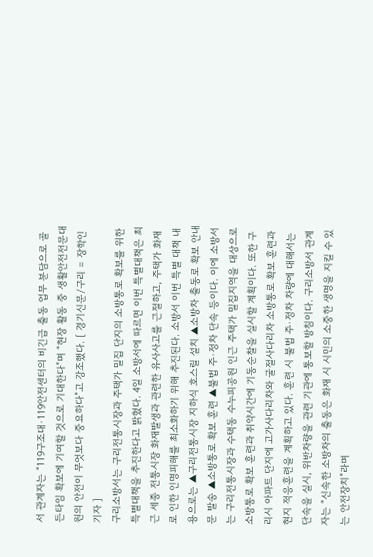서 관계자는 “119구조대·119안전센터의 비긴급 출동 업무 분담으로 골든타임 확보에 기여할 것으로 기대한다”며 “현장 활동 중 생활안전전문대원의 안전이 무엇보다 중요하다”고 강조했다. [ 경기신문/구리 = 장학인 기자 ]
구리소방서는 구리전통시장과 주택가 밀집 단지의 소방통로 확보를 위한 특별대책을 추진한다고 밝혔다. 4일 소방서에 따르면 이번 특별대책은 최근 세종 전통시장 화재발생과 관련한 유사사고를 근절하고, 주택가 화재로 인한 인명피해를 최소화하기 위해 추진된다. 소방서 이번 특별 대책 내용으로는 ▲구리전통시장 지하식 호스릴 설치 ▲소방차 출동로 확보 안내문 발송 ▲소방통로 확보 훈련 ▲불법 주·정차 단속 등이다. 이에 소방서는 구리전통시장과 수택동 수누피공원 인근 주택가 밀집지역을 대상으로 소방통로 확보 훈련과 취약시간에 기동순찰을 실시할 계획이다. 또한 구리시 아파트 단지에 고가사다리차와 굴절사다리차 소방통로 확보 훈련과 현지 적응훈련을 계획하고 있다. 훈련 시 불법 주·정차 차량에 대해서는 단속을 실시, 위반차량을 관련 기관에 통보할 방침이다. 구리소방서 관계자는 “신속한 소방차의 출동은 화재 시 시민의 소중한 생명을 지킬 수 있는 안전장치”라며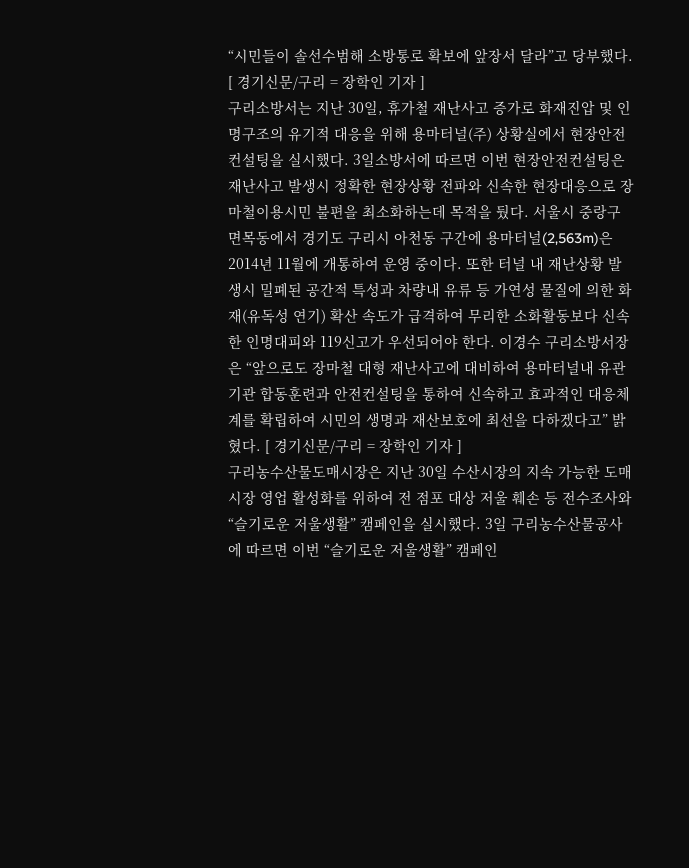“시민들이 솔선수범해 소방통로 확보에 앞장서 달라”고 당부했다. [ 경기신문/구리 = 장학인 기자 ]
구리소방서는 지난 30일, 휴가철 재난사고 증가로 화재진압 및 인명구조의 유기적 대응을 위해 용마터널(주) 상황실에서 현장안전컨설팅을 실시했다. 3일소방서에 따르면 이번 현장안전컨설팅은 재난사고 발생시 정확한 현장상황 전파와 신속한 현장대응으로 장마철이용시민 불편을 최소화하는데 목적을 뒀다. 서울시 중랑구 면목동에서 경기도 구리시 아천동 구간에 용마터널(2,563m)은 2014년 11월에 개통하여 운영 중이다. 또한 터널 내 재난상황 발생시 밀폐된 공간적 특성과 차량내 유류 등 가연성 물질에 의한 화재(유독성 연기) 확산 속도가 급격하여 무리한 소화활동보다 신속한 인명대피와 119신고가 우선되어야 한다. 이경수 구리소방서장은 “앞으로도 장마철 대형 재난사고에 대비하여 용마터널내 유관기관 합동훈련과 안전컨설팅을 통하여 신속하고 효과적인 대응체계를 확립하여 시민의 생명과 재산보호에 최선을 다하겠다고” 밝혔다. [ 경기신문/구리 = 장학인 기자 ]
구리농수산물도매시장은 지난 30일 수산시장의 지속 가능한 도매시장 영업 활성화를 위하여 전 점포 대상 저울 훼손 등 전수조사와 “슬기로운 저울생활” 캠페인을 실시했다. 3일 구리농수산물공사에 따르면 이번 “슬기로운 저울생활” 캠페인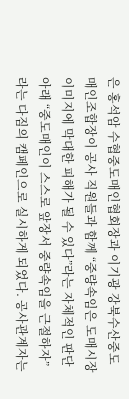은 홍석암 수협중도매인협회장과 이기광 강북수산중도매인조합장이 공사 직원들과 함께 “중량속임은 도매시장 이미지에 막대한 피해가 될 수 있다”라는 자체적인 판단 아래 “중도매인이 스스로 앞장서 중량속임을 근절하자”라는 다짐의 캠페인으로 실시하게 되었다. 공사관계자는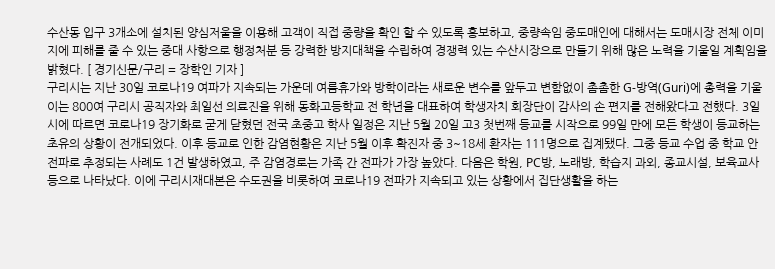수산동 입구 3개소에 설치된 양심저울을 이용해 고객이 직접 중량을 확인 할 수 있도록 홍보하고, 중량속임 중도매인에 대해서는 도매시장 전체 이미지에 피해를 줄 수 있는 중대 사항으로 행정처분 등 강력한 방지대책을 수립하여 경쟁력 있는 수산시장으로 만들기 위해 많은 노력을 기울일 계획임을 밝혔다. [ 경기신문/구리 = 장학인 기자 ]
구리시는 지난 30일 코로나19 여파가 지속되는 가운데 여름휴가와 방학이라는 새로운 변수를 앞두고 변함없이 촘촘한 G-방역(Guri)에 총력을 기울이는 800여 구리시 공직자와 최일선 의료진을 위해 동화고등학교 전 학년을 대표하여 학생자치 회장단이 감사의 손 편지를 전해왔다고 전했다. 3일 시에 따르면 코로나19 장기화로 굳게 닫혔던 전국 초중고 학사 일정은 지난 5월 20일 고3 첫번째 등교를 시작으로 99일 만에 모든 학생이 등교하는 초유의 상황이 전개되었다. 이후 등교로 인한 감염현황은 지난 5월 이후 확진자 중 3~18세 환자는 111명으로 집계됐다. 그중 등교 수업 중 학교 안 전파로 추정되는 사례도 1건 발생하였고, 주 감염경로는 가족 간 전파가 가장 높았다. 다음은 학원, PC방, 노래방, 학습지 과외, 종교시설, 보육교사 등으로 나타났다. 이에 구리시재대본은 수도권을 비롯하여 코로나19 전파가 지속되고 있는 상황에서 집단생활을 하는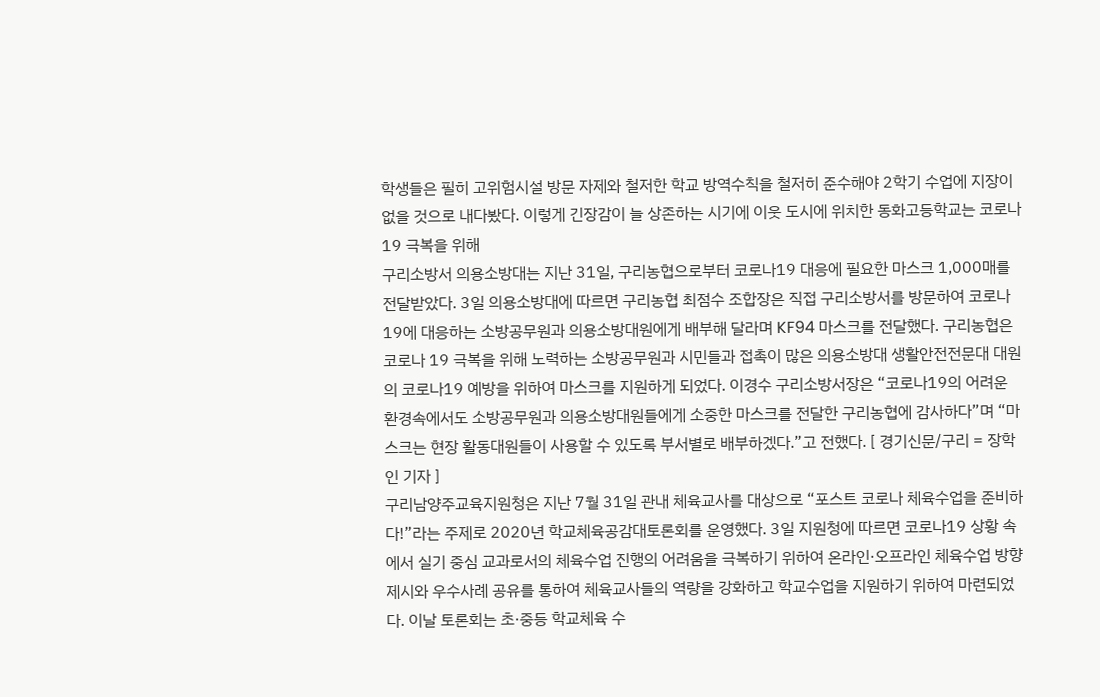학생들은 필히 고위험시설 방문 자제와 철저한 학교 방역수칙을 철저히 준수해야 2학기 수업에 지장이 없을 것으로 내다봤다. 이렇게 긴장감이 늘 상존하는 시기에 이웃 도시에 위치한 동화고등학교는 코로나19 극복을 위해
구리소방서 의용소방대는 지난 31일, 구리농협으로부터 코로나19 대응에 필요한 마스크 1,000매를 전달받았다. 3일 의용소방대에 따르면 구리농협 최점수 조합장은 직접 구리소방서를 방문하여 코로나19에 대응하는 소방공무원과 의용소방대원에게 배부해 달라며 KF94 마스크를 전달했다. 구리농협은 코로나 19 극복을 위해 노력하는 소방공무원과 시민들과 접촉이 많은 의용소방대 생활안전전문대 대원의 코로나19 예방을 위하여 마스크를 지원하게 되었다. 이경수 구리소방서장은 “코로나19의 어려운 환경속에서도 소방공무원과 의용소방대원들에게 소중한 마스크를 전달한 구리농협에 감사하다”며 “마스크는 현장 활동대원들이 사용할 수 있도록 부서별로 배부하겠다.”고 전했다. [ 경기신문/구리 = 장학인 기자 ]
구리남양주교육지원청은 지난 7월 31일 관내 체육교사를 대상으로 “포스트 코로나 체육수업을 준비하다!”라는 주제로 2020년 학교체육공감대토론회를 운영했다. 3일 지원청에 따르면 코로나19 상황 속에서 실기 중심 교과로서의 체육수업 진행의 어려움을 극복하기 위하여 온라인·오프라인 체육수업 방향 제시와 우수사례 공유를 통하여 체육교사들의 역량을 강화하고 학교수업을 지원하기 위하여 마련되었다. 이날 토론회는 초·중등 학교체육 수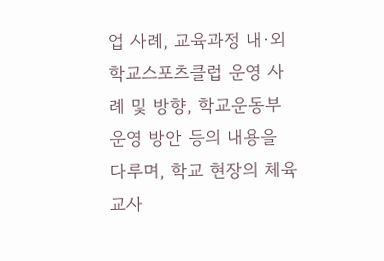업 사례, 교육과정 내·외 학교스포츠클럽 운영 사례 및 방향, 학교운동부 운영 방안 등의 내용을 다루며, 학교 현장의 체육교사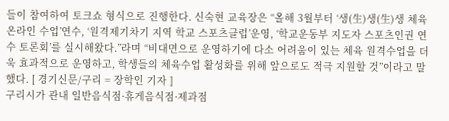들이 참여하여 토크쇼 형식으로 진행한다. 신숙현 교육장은 “올해 3월부터 ‘생(生)생(生)생 체육 온라인 수업’연수, ‘원격제기차기 지역 학교 스포츠클럽’운영, ‘학교운동부 지도자 스포츠인권 연수 토론회’를 실시해왔다.”라며 “비대면으로 운영하기에 다소 어려움이 있는 체육 원격수업을 더욱 효과적으로 운영하고, 학생들의 체육수업 활성화를 위해 앞으로도 적극 지원할 것”이라고 말했다. [ 경기신문/구리 = 장학인 기자 ]
구리시가 관내 일반음식점·휴게음식점·제과점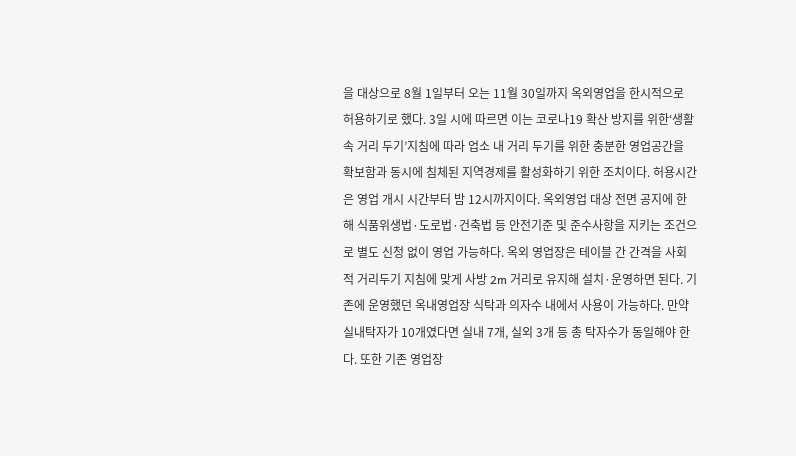을 대상으로 8월 1일부터 오는 11월 30일까지 옥외영업을 한시적으로 허용하기로 했다. 3일 시에 따르면 이는 코로나19 확산 방지를 위한‘생활 속 거리 두기’지침에 따라 업소 내 거리 두기를 위한 충분한 영업공간을 확보함과 동시에 침체된 지역경제를 활성화하기 위한 조치이다. 허용시간은 영업 개시 시간부터 밤 12시까지이다. 옥외영업 대상 전면 공지에 한해 식품위생법·도로법·건축법 등 안전기준 및 준수사항을 지키는 조건으로 별도 신청 없이 영업 가능하다. 옥외 영업장은 테이블 간 간격을 사회적 거리두기 지침에 맞게 사방 2m 거리로 유지해 설치·운영하면 된다. 기존에 운영했던 옥내영업장 식탁과 의자수 내에서 사용이 가능하다. 만약 실내탁자가 10개였다면 실내 7개, 실외 3개 등 총 탁자수가 동일해야 한다. 또한 기존 영업장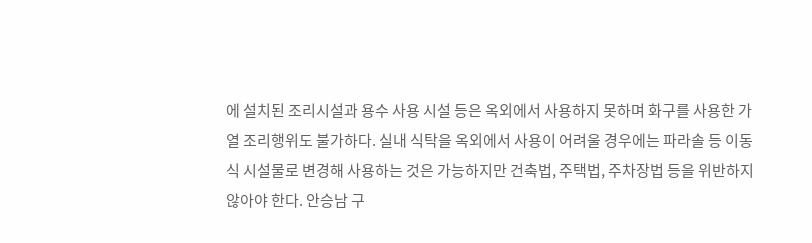에 설치된 조리시설과 용수 사용 시설 등은 옥외에서 사용하지 못하며 화구를 사용한 가열 조리행위도 불가하다. 실내 식탁을 옥외에서 사용이 어려울 경우에는 파라솔 등 이동식 시설물로 변경해 사용하는 것은 가능하지만 건축법, 주택법, 주차장법 등을 위반하지 않아야 한다. 안승남 구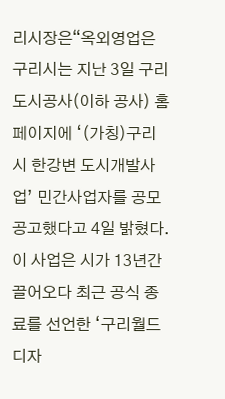리시장은“옥외영업은
구리시는 지난 3일 구리도시공사(이하 공사) 홈페이지에 ‘(가칭)구리시 한강변 도시개발사업’ 민간사업자를 공모 공고했다고 4일 밝혔다. 이 사업은 시가 13년간 끌어오다 최근 공식 종료를 선언한 ‘구리월드디자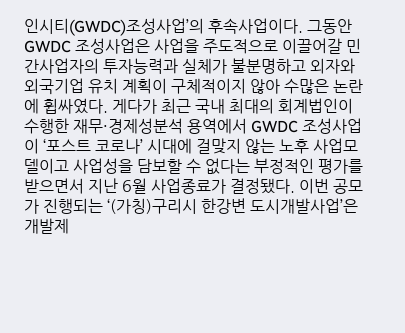인시티(GWDC)조성사업’의 후속사업이다. 그동안 GWDC 조성사업은 사업을 주도적으로 이끌어갈 민간사업자의 투자능력과 실체가 불분명하고 외자와 외국기업 유치 계획이 구체적이지 않아 수많은 논란에 휩싸였다. 게다가 최근 국내 최대의 회계법인이 수행한 재무·경제성분석 용역에서 GWDC 조성사업이 ‘포스트 코로나’ 시대에 걸맞지 않는 노후 사업모델이고 사업성을 담보할 수 없다는 부정적인 평가를 받으면서 지난 6월 사업종료가 결정됐다. 이번 공모가 진행되는 ‘(가칭)구리시 한강변 도시개발사업’은 개발제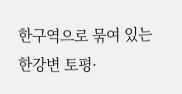한구역으로 묶여 있는 한강변 토평·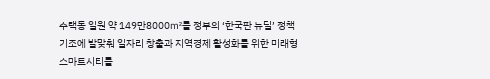수택동 일원 약 149만8000㎡를 정부의 ‘한국판 뉴딜’ 정책기조에 발맞춰 일자리 창출과 지역경제 활성화를 위한 미래형 스마트시티를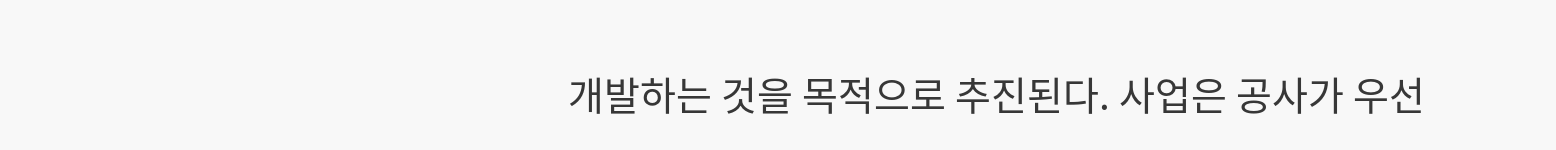개발하는 것을 목적으로 추진된다. 사업은 공사가 우선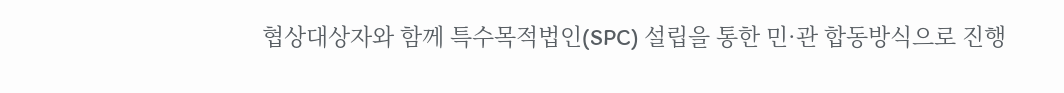협상대상자와 함께 특수목적법인(SPC) 설립을 통한 민·관 합동방식으로 진행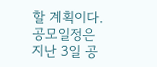할 계획이다. 공모일정은 지난 3일 공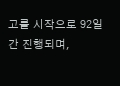고를 시작으로 92일간 진행되며,